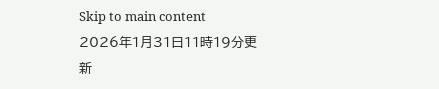Skip to main content
2026年1月31日11時19分更新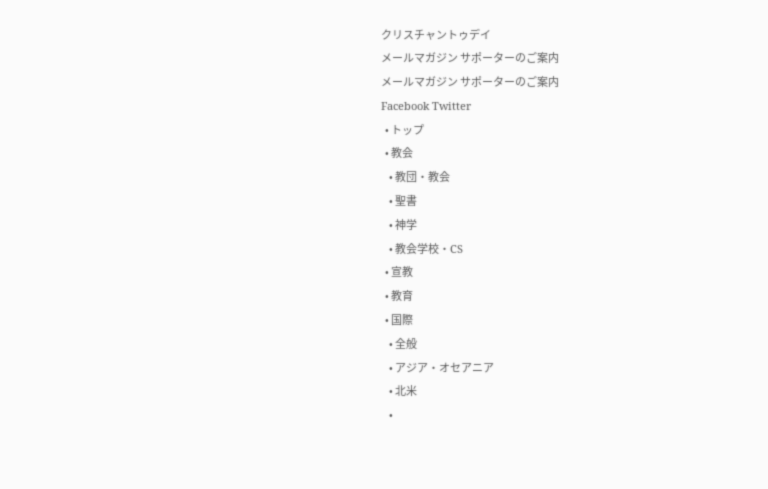クリスチャントゥデイ
メールマガジン サポーターのご案内
メールマガジン サポーターのご案内
Facebook Twitter
  • トップ
  • 教会
    • 教団・教会
    • 聖書
    • 神学
    • 教会学校・CS
  • 宣教
  • 教育
  • 国際
    • 全般
    • アジア・オセアニア
    • 北米
    •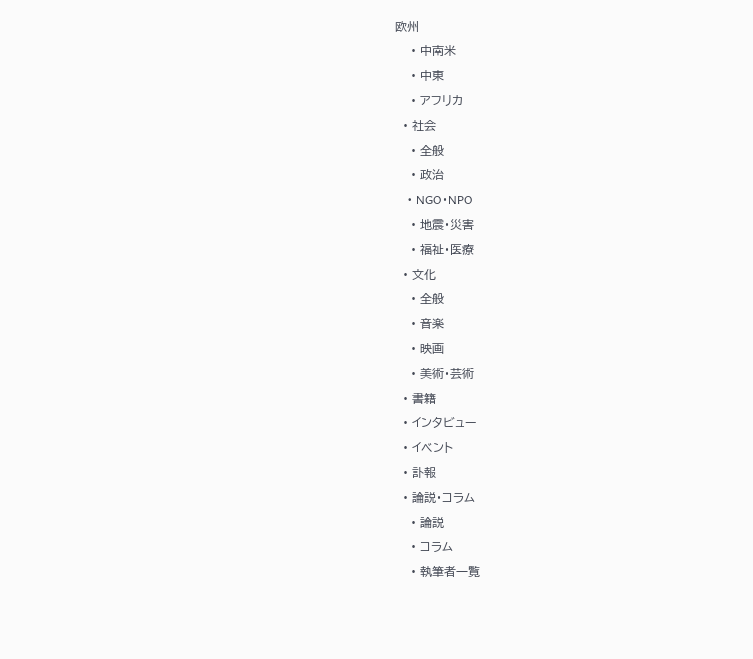欧州
    • 中南米
    • 中東
    • アフリカ
  • 社会
    • 全般
    • 政治
    • NGO・NPO
    • 地震・災害
    • 福祉・医療
  • 文化
    • 全般
    • 音楽
    • 映画
    • 美術・芸術
  • 書籍
  • インタビュー
  • イベント
  • 訃報
  • 論説・コラム
    • 論説
    • コラム
    • 執筆者一覧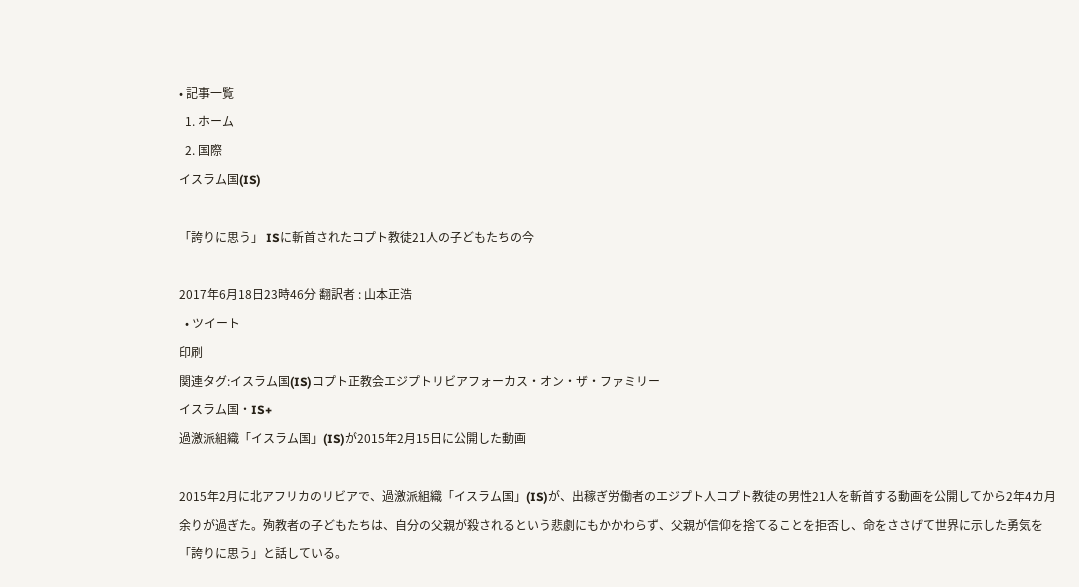• 記事一覧
  1. ホーム
  2. 国際
イスラム国(IS)

「誇りに思う」 ISに斬首されたコプト教徒21人の子どもたちの今

2017年6月18日23時46分 翻訳者 : 山本正浩
  • ツイート
印刷
関連タグ:イスラム国(IS)コプト正教会エジプトリビアフォーカス・オン・ザ・ファミリー
イスラム国・IS+
過激派組織「イスラム国」(IS)が2015年2月15日に公開した動画

2015年2月に北アフリカのリビアで、過激派組織「イスラム国」(IS)が、出稼ぎ労働者のエジプト人コプト教徒の男性21人を斬首する動画を公開してから2年4カ月余りが過ぎた。殉教者の子どもたちは、自分の父親が殺されるという悲劇にもかかわらず、父親が信仰を捨てることを拒否し、命をささげて世界に示した勇気を「誇りに思う」と話している。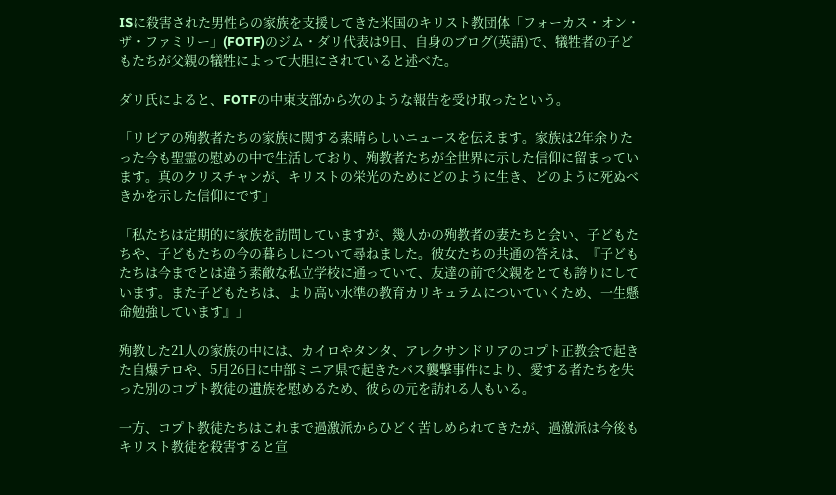ISに殺害された男性らの家族を支援してきた米国のキリスト教団体「フォーカス・オン・ザ・ファミリー」(FOTF)のジム・ダリ代表は9日、自身のブログ(英語)で、犠牲者の子どもたちが父親の犠牲によって大胆にされていると述べた。

ダリ氏によると、FOTFの中東支部から次のような報告を受け取ったという。

「リビアの殉教者たちの家族に関する素晴らしいニュースを伝えます。家族は2年余りたった今も聖霊の慰めの中で生活しており、殉教者たちが全世界に示した信仰に留まっています。真のクリスチャンが、キリストの栄光のためにどのように生き、どのように死ぬべきかを示した信仰にです」

「私たちは定期的に家族を訪問していますが、幾人かの殉教者の妻たちと会い、子どもたちや、子どもたちの今の暮らしについて尋ねました。彼女たちの共通の答えは、『子どもたちは今までとは違う素敵な私立学校に通っていて、友達の前で父親をとても誇りにしています。また子どもたちは、より高い水準の教育カリキュラムについていくため、一生懸命勉強しています』」

殉教した21人の家族の中には、カイロやタンタ、アレクサンドリアのコプト正教会で起きた自爆テロや、5月26日に中部ミニア県で起きたバス襲撃事件により、愛する者たちを失った別のコプト教徒の遺族を慰めるため、彼らの元を訪れる人もいる。

一方、コプト教徒たちはこれまで過激派からひどく苦しめられてきたが、過激派は今後もキリスト教徒を殺害すると宣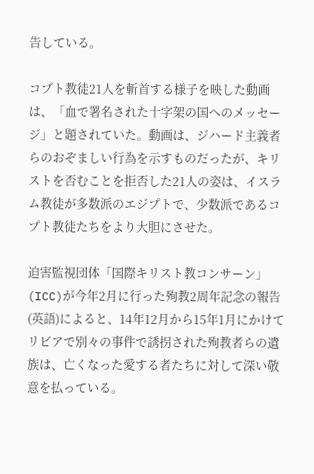告している。

コプト教徒21人を斬首する様子を映した動画は、「血で署名された十字架の国へのメッセージ」と題されていた。動画は、ジハード主義者らのおぞましい行為を示すものだったが、キリストを否むことを拒否した21人の姿は、イスラム教徒が多数派のエジプトで、少数派であるコプト教徒たちをより大胆にさせた。

迫害監視団体「国際キリスト教コンサーン」(ICC)が今年2月に行った殉教2周年記念の報告(英語)によると、14年12月から15年1月にかけてリビアで別々の事件で誘拐された殉教者らの遺族は、亡くなった愛する者たちに対して深い敬意を払っている。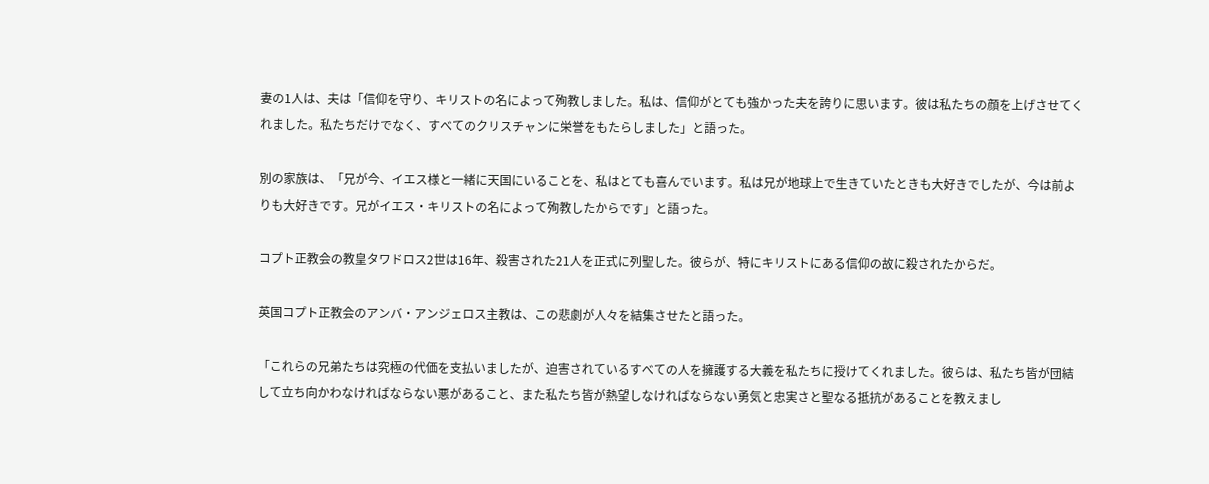妻の1人は、夫は「信仰を守り、キリストの名によって殉教しました。私は、信仰がとても強かった夫を誇りに思います。彼は私たちの顔を上げさせてくれました。私たちだけでなく、すべてのクリスチャンに栄誉をもたらしました」と語った。

別の家族は、「兄が今、イエス様と一緒に天国にいることを、私はとても喜んでいます。私は兄が地球上で生きていたときも大好きでしたが、今は前よりも大好きです。兄がイエス・キリストの名によって殉教したからです」と語った。

コプト正教会の教皇タワドロス2世は16年、殺害された21人を正式に列聖した。彼らが、特にキリストにある信仰の故に殺されたからだ。

英国コプト正教会のアンバ・アンジェロス主教は、この悲劇が人々を結集させたと語った。

「これらの兄弟たちは究極の代価を支払いましたが、迫害されているすべての人を擁護する大義を私たちに授けてくれました。彼らは、私たち皆が団結して立ち向かわなければならない悪があること、また私たち皆が熱望しなければならない勇気と忠実さと聖なる抵抗があることを教えまし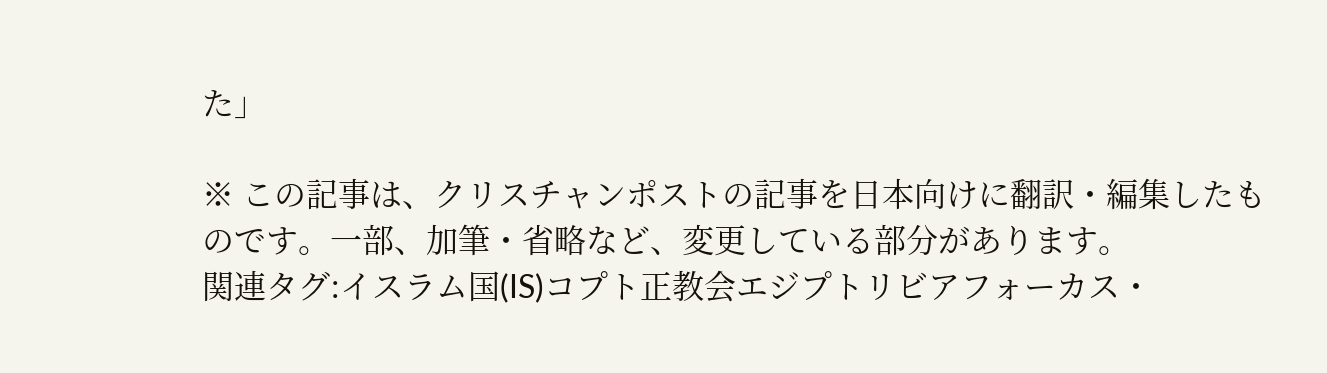た」

※ この記事は、クリスチャンポストの記事を日本向けに翻訳・編集したものです。一部、加筆・省略など、変更している部分があります。
関連タグ:イスラム国(IS)コプト正教会エジプトリビアフォーカス・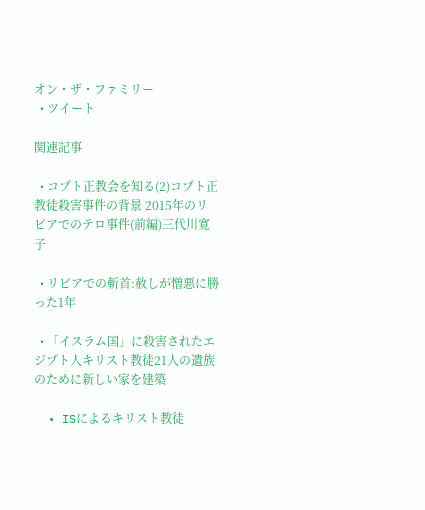オン・ザ・ファミリー
  • ツイート

関連記事

  • コプト正教会を知る(2)コプト正教徒殺害事件の背景 2015年のリビアでのテロ事件(前編)三代川寛子

  • リビアでの斬首:赦しが憎悪に勝った1年

  • 「イスラム国」に殺害されたエジプト人キリスト教徒21人の遺族のために新しい家を建築

  • ISによるキリスト教徒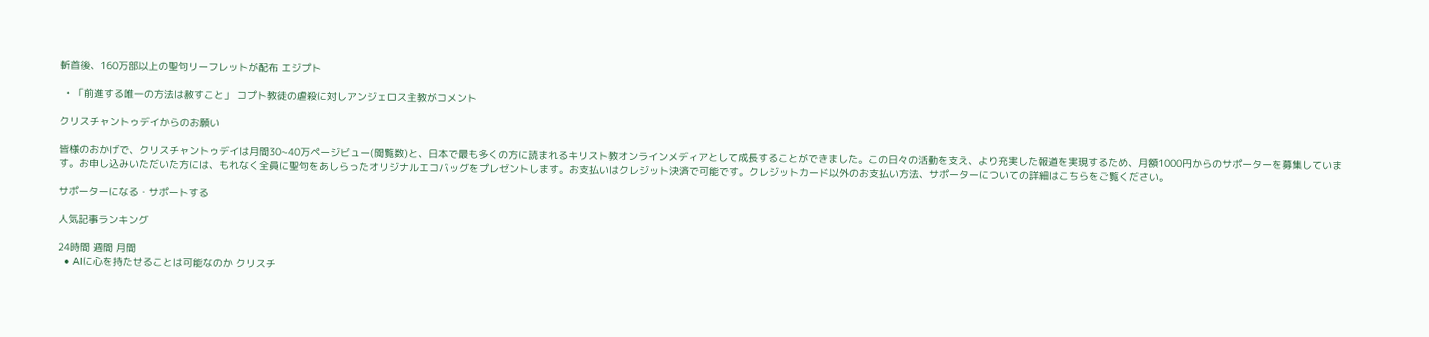斬首後、160万部以上の聖句リーフレットが配布 エジプト

  • 「前進する唯一の方法は赦すこと」 コプト教徒の虐殺に対しアンジェロス主教がコメント

クリスチャントゥデイからのお願い

皆様のおかげで、クリスチャントゥデイは月間30~40万ページビュー(閲覧数)と、日本で最も多くの方に読まれるキリスト教オンラインメディアとして成長することができました。この日々の活動を支え、より充実した報道を実現するため、月額1000円からのサポーターを募集しています。お申し込みいただいた方には、もれなく全員に聖句をあしらったオリジナルエコバッグをプレゼントします。お支払いはクレジット決済で可能です。クレジットカード以外のお支払い方法、サポーターについての詳細はこちらをご覧ください。

サポーターになる・サポートする

人気記事ランキング

24時間 週間 月間
  • AIに心を持たせることは可能なのか クリスチ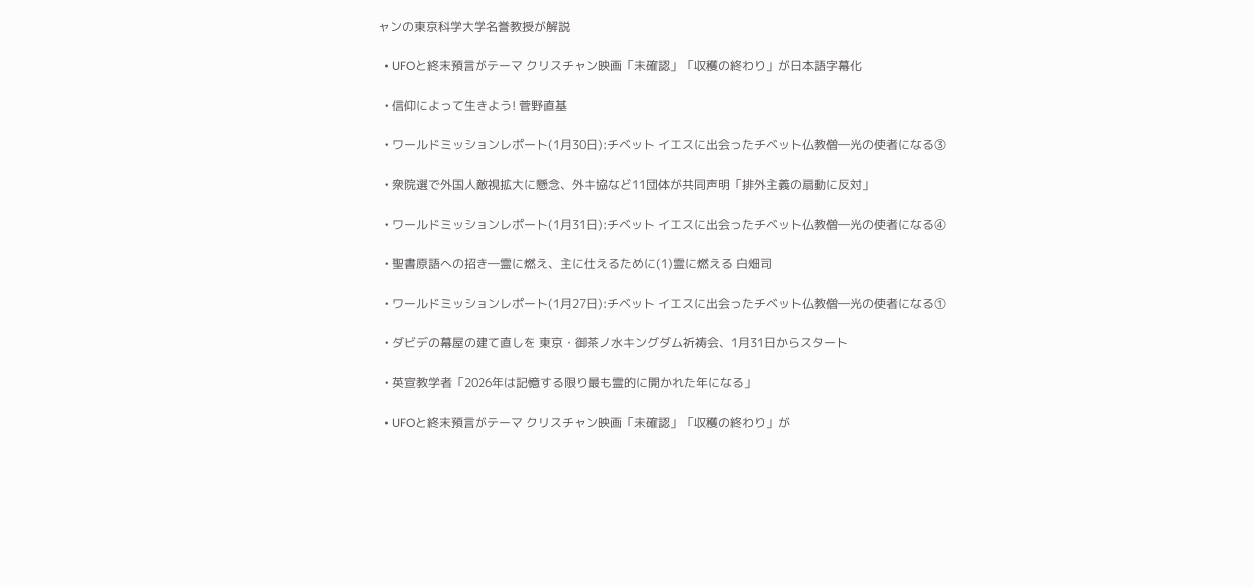ャンの東京科学大学名誉教授が解説

  • UFOと終末預言がテーマ クリスチャン映画「未確認」「収穫の終わり」が日本語字幕化

  • 信仰によって生きよう! 菅野直基

  • ワールドミッションレポート(1月30日):チベット イエスに出会ったチベット仏教僧―光の使者になる③

  • 衆院選で外国人敵視拡大に懸念、外キ協など11団体が共同声明「排外主義の扇動に反対」

  • ワールドミッションレポート(1月31日):チベット イエスに出会ったチベット仏教僧―光の使者になる④

  • 聖書原語への招き―霊に燃え、主に仕えるために(1)霊に燃える 白畑司

  • ワールドミッションレポート(1月27日):チベット イエスに出会ったチベット仏教僧―光の使者になる①

  • ダビデの幕屋の建て直しを 東京・御茶ノ水キングダム祈祷会、1月31日からスタート

  • 英宣教学者「2026年は記憶する限り最も霊的に開かれた年になる」

  • UFOと終末預言がテーマ クリスチャン映画「未確認」「収穫の終わり」が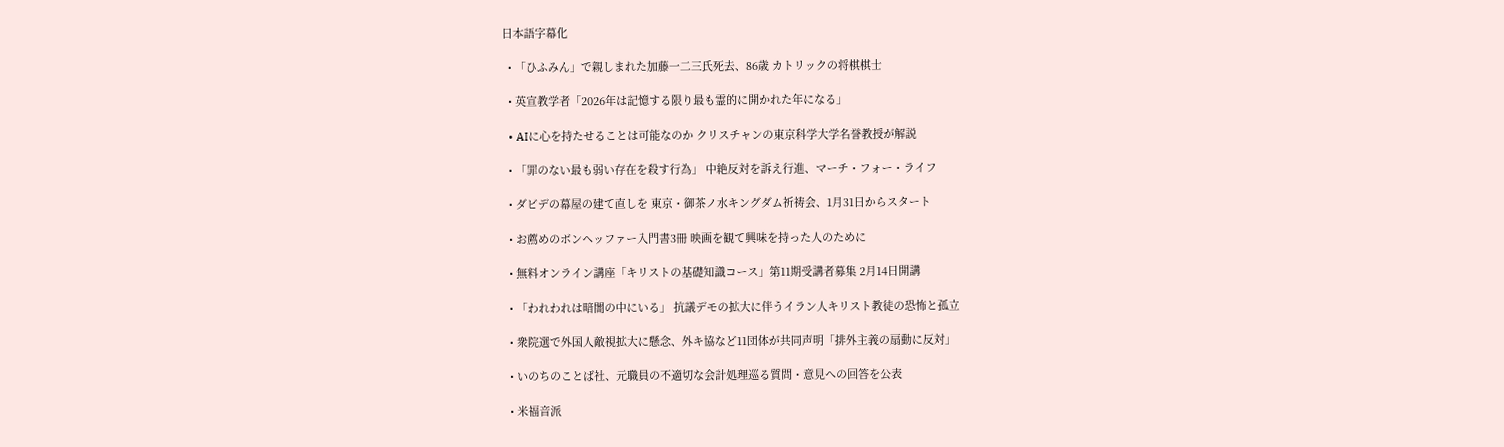日本語字幕化

  • 「ひふみん」で親しまれた加藤一二三氏死去、86歳 カトリックの将棋棋士

  • 英宣教学者「2026年は記憶する限り最も霊的に開かれた年になる」

  • AIに心を持たせることは可能なのか クリスチャンの東京科学大学名誉教授が解説

  • 「罪のない最も弱い存在を殺す行為」 中絶反対を訴え行進、マーチ・フォー・ライフ

  • ダビデの幕屋の建て直しを 東京・御茶ノ水キングダム祈祷会、1月31日からスタート

  • お薦めのボンヘッファー入門書3冊 映画を観て興味を持った人のために

  • 無料オンライン講座「キリストの基礎知識コース」第11期受講者募集 2月14日開講

  • 「われわれは暗闇の中にいる」 抗議デモの拡大に伴うイラン人キリスト教徒の恐怖と孤立

  • 衆院選で外国人敵視拡大に懸念、外キ協など11団体が共同声明「排外主義の扇動に反対」

  • いのちのことば社、元職員の不適切な会計処理巡る質問・意見への回答を公表

  • 米福音派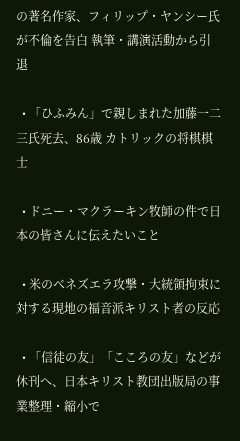の著名作家、フィリップ・ヤンシー氏が不倫を告白 執筆・講演活動から引退

  • 「ひふみん」で親しまれた加藤一二三氏死去、86歳 カトリックの将棋棋士

  • ドニー・マクラーキン牧師の件で日本の皆さんに伝えたいこと

  • 米のベネズエラ攻撃・大統領拘束に対する現地の福音派キリスト者の反応

  • 「信徒の友」「こころの友」などが休刊へ、日本キリスト教団出版局の事業整理・縮小で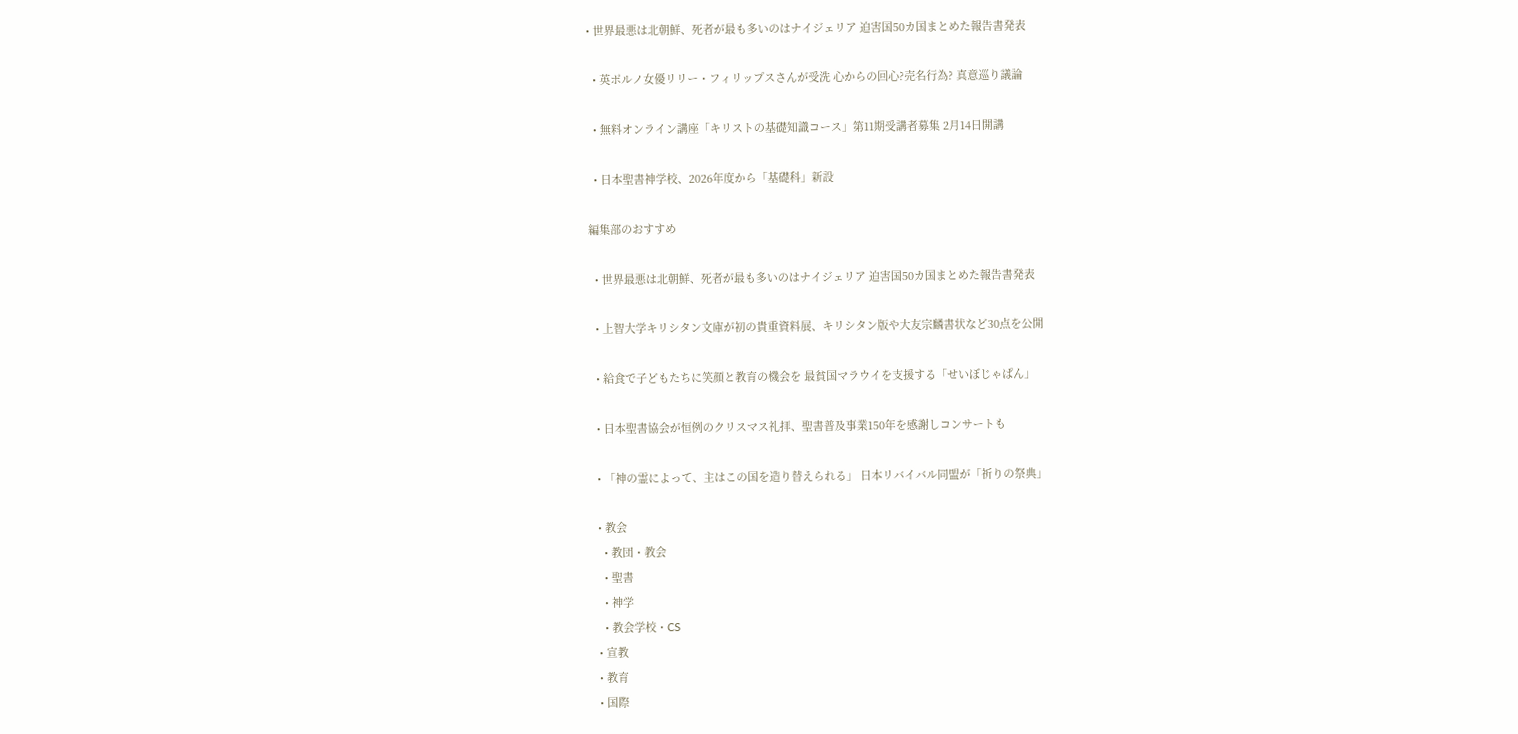• 世界最悪は北朝鮮、死者が最も多いのはナイジェリア 迫害国50カ国まとめた報告書発表

  • 英ポルノ女優リリー・フィリップスさんが受洗 心からの回心?売名行為? 真意巡り議論

  • 無料オンライン講座「キリストの基礎知識コース」第11期受講者募集 2月14日開講

  • 日本聖書神学校、2026年度から「基礎科」新設

編集部のおすすめ

  • 世界最悪は北朝鮮、死者が最も多いのはナイジェリア 迫害国50カ国まとめた報告書発表

  • 上智大学キリシタン文庫が初の貴重資料展、キリシタン版や大友宗麟書状など30点を公開

  • 給食で子どもたちに笑顔と教育の機会を 最貧国マラウイを支援する「せいぼじゃぱん」

  • 日本聖書協会が恒例のクリスマス礼拝、聖書普及事業150年を感謝しコンサートも

  • 「神の霊によって、主はこの国を造り替えられる」 日本リバイバル同盟が「祈りの祭典」

  • 教会
    • 教団・教会
    • 聖書
    • 神学
    • 教会学校・CS
  • 宣教
  • 教育
  • 国際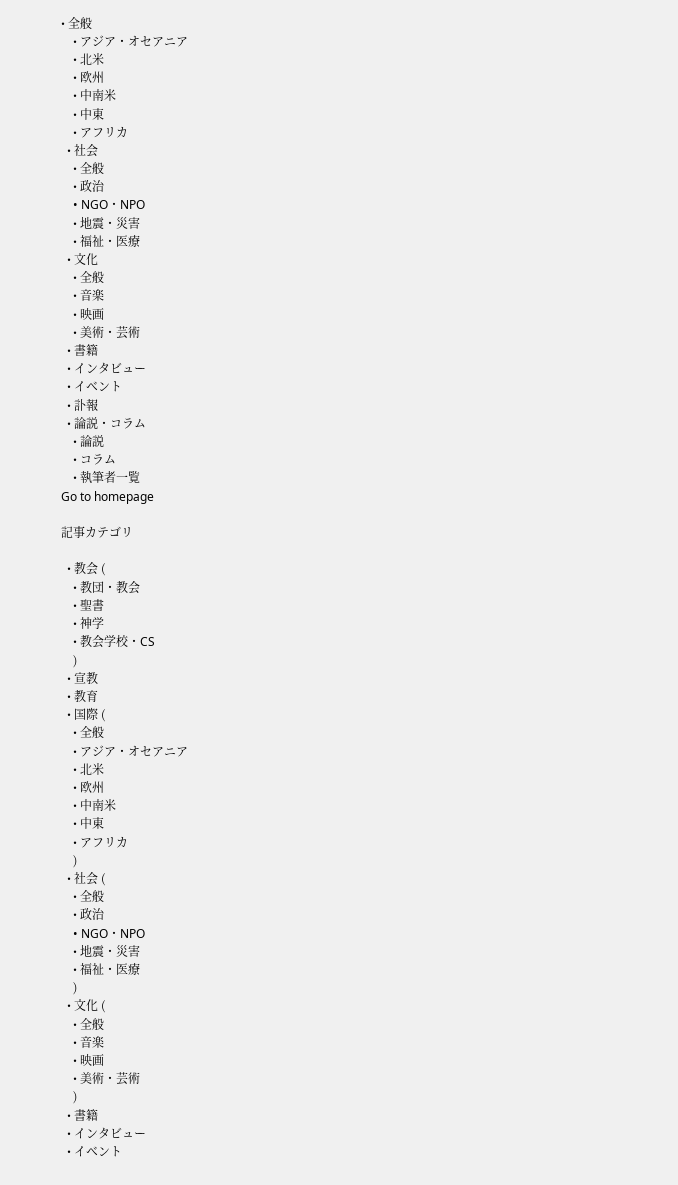• 全般
    • アジア・オセアニア
    • 北米
    • 欧州
    • 中南米
    • 中東
    • アフリカ
  • 社会
    • 全般
    • 政治
    • NGO・NPO
    • 地震・災害
    • 福祉・医療
  • 文化
    • 全般
    • 音楽
    • 映画
    • 美術・芸術
  • 書籍
  • インタビュー
  • イベント
  • 訃報
  • 論説・コラム
    • 論説
    • コラム
    • 執筆者一覧
Go to homepage

記事カテゴリ

  • 教会 (
    • 教団・教会
    • 聖書
    • 神学
    • 教会学校・CS
    )
  • 宣教
  • 教育
  • 国際 (
    • 全般
    • アジア・オセアニア
    • 北米
    • 欧州
    • 中南米
    • 中東
    • アフリカ
    )
  • 社会 (
    • 全般
    • 政治
    • NGO・NPO
    • 地震・災害
    • 福祉・医療
    )
  • 文化 (
    • 全般
    • 音楽
    • 映画
    • 美術・芸術
    )
  • 書籍
  • インタビュー
  • イベント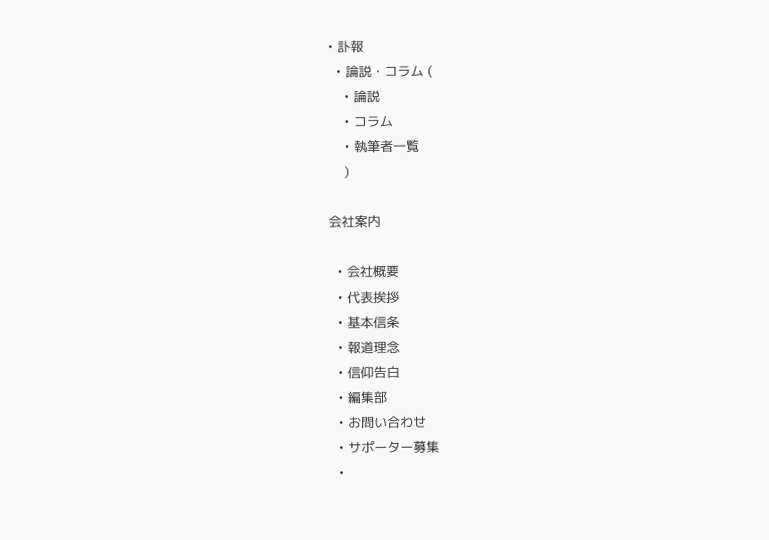• 訃報
  • 論説・コラム (
    • 論説
    • コラム
    • 執筆者一覧
    )

会社案内

  • 会社概要
  • 代表挨拶
  • 基本信条
  • 報道理念
  • 信仰告白
  • 編集部
  • お問い合わせ
  • サポーター募集
  •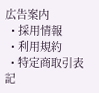広告案内
  • 採用情報
  • 利用規約
  • 特定商取引表記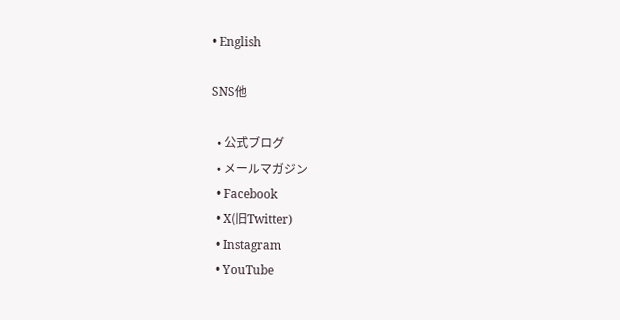• English

SNS他

  • 公式ブログ
  • メールマガジン
  • Facebook
  • X(旧Twitter)
  • Instagram
  • YouTube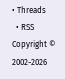• Threads
  • RSS
Copyright © 2002-2026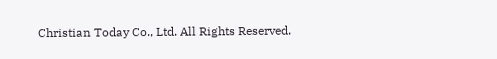Christian Today Co., Ltd. All Rights Reserved.